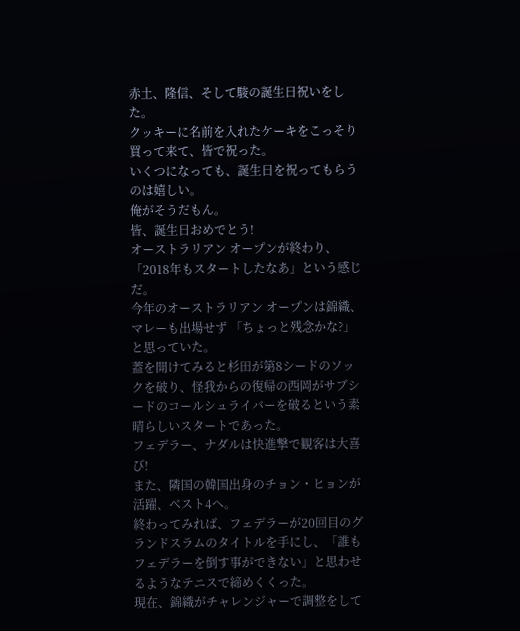赤土、隆信、そして駿の誕生日祝いをした。
クッキーに名前を入れたケーキをこっそり買って来て、皆で祝った。
いくつになっても、誕生日を祝ってもらうのは嬉しい。
俺がそうだもん。
皆、誕生日おめでとう!
オーストラリアン オープンが終わり、「2018年もスタートしたなあ」という感じだ。
今年のオーストラリアン オープンは錦織、マレーも出場せず 「ちょっと残念かな?」と思っていた。
蓋を開けてみると杉田が第8シードのソックを破り、怪我からの復帰の西岡がサブシードのコールシュライバーを破るという素晴らしいスタートであった。
フェデラー、ナダルは快進撃で観客は大喜び!
また、隣国の韓国出身のチョン・ヒョンが活躍、ベスト4へ。
終わってみれば、フェデラーが20回目のグランドスラムのタイトルを手にし、「誰もフェデラーを倒す事ができない」と思わせるようなテニスで締めくくった。
現在、錦織がチャレンジャーで調整をして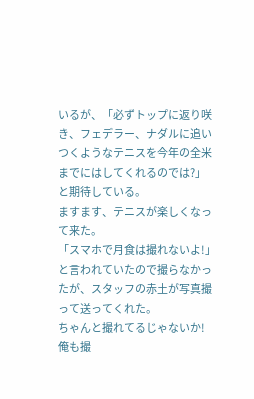いるが、「必ずトップに返り咲き、フェデラー、ナダルに追いつくようなテニスを今年の全米までにはしてくれるのでは?」と期待している。
ますます、テニスが楽しくなって来た。
「スマホで月食は撮れないよ!」と言われていたので撮らなかったが、スタッフの赤土が写真撮って送ってくれた。
ちゃんと撮れてるじゃないか!
俺も撮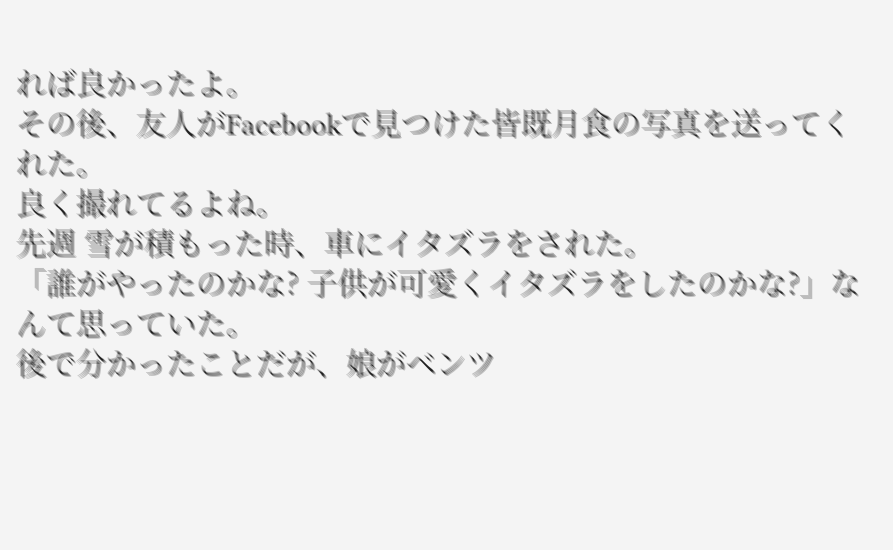れば良かったよ。
その後、友人がFacebookで見つけた皆既月食の写真を送ってくれた。
良く撮れてるよね。
先週 雪が積もった時、車にイタズラをされた。
「誰がやったのかな? 子供が可愛くイタズラをしたのかな?」なんて思っていた。
後で分かったことだが、娘がベンツ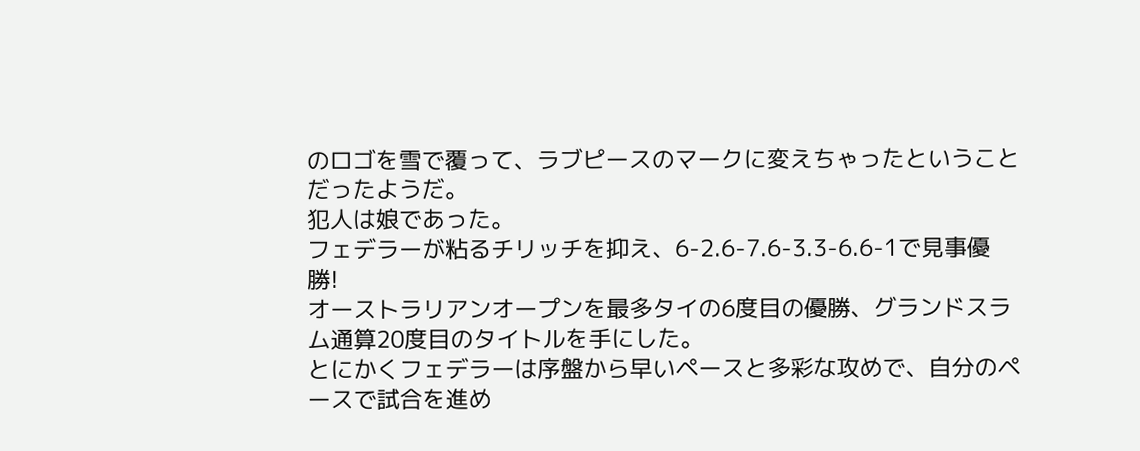のロゴを雪で覆って、ラブピースのマークに変えちゃったということだったようだ。
犯人は娘であった。
フェデラーが粘るチリッチを抑え、6-2.6-7.6-3.3-6.6-1で見事優勝!
オーストラリアンオープンを最多タイの6度目の優勝、グランドスラム通算20度目のタイトルを手にした。
とにかくフェデラーは序盤から早いペースと多彩な攻めで、自分のペースで試合を進め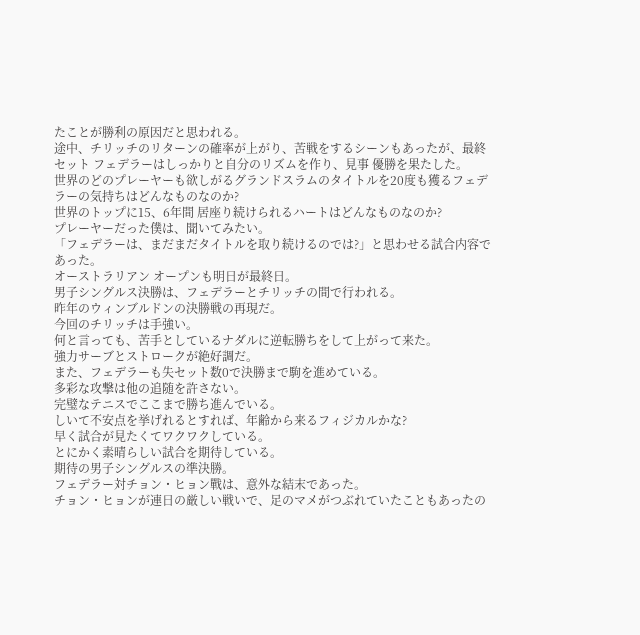たことが勝利の原因だと思われる。
途中、チリッチのリターンの確率が上がり、苦戦をするシーンもあったが、最終セット フェデラーはしっかりと自分のリズムを作り、見事 優勝を果たした。
世界のどのプレーヤーも欲しがるグランドスラムのタイトルを20度も獲るフェデラーの気持ちはどんなものなのか?
世界のトップに15、6年間 居座り続けられるハートはどんなものなのか?
プレーヤーだった僕は、聞いてみたい。
「フェデラーは、まだまだタイトルを取り続けるのでは?」と思わせる試合内容であった。
オーストラリアン オープンも明日が最終日。
男子シングルス決勝は、フェデラーとチリッチの間で行われる。
昨年のウィンブルドンの決勝戦の再現だ。
今回のチリッチは手強い。
何と言っても、苦手としているナダルに逆転勝ちをして上がって来た。
強力サーブとストロークが絶好調だ。
また、フェデラーも失セット数0で決勝まで駒を進めている。
多彩な攻撃は他の追随を許さない。
完璧なテニスでここまで勝ち進んでいる。
しいて不安点を挙げれるとすれば、年齢から来るフィジカルかな?
早く試合が見たくてワクワクしている。
とにかく素晴らしい試合を期待している。
期待の男子シングルスの準決勝。
フェデラー対チョン・ヒョン戰は、意外な結末であった。
チョン・ヒョンが連日の厳しい戦いで、足のマメがつぶれていたこともあったの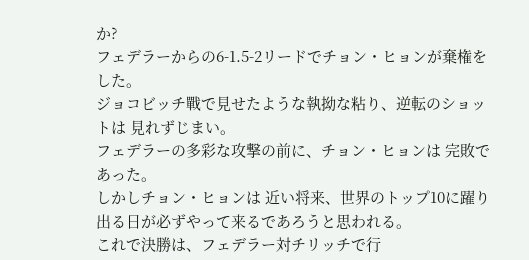か?
フェデラーからの6-1.5-2リードでチョン・ヒョンが棄権をした。
ジョコビッチ戰で見せたような執拗な粘り、逆転のショットは 見れずじまい。
フェデラーの多彩な攻撃の前に、チョン・ヒョンは 完敗であった。
しかしチョン・ヒョンは 近い将来、世界のトップ10に躍り出る日が必ずやって来るであろうと思われる。
これで決勝は、フェデラー対チリッチで行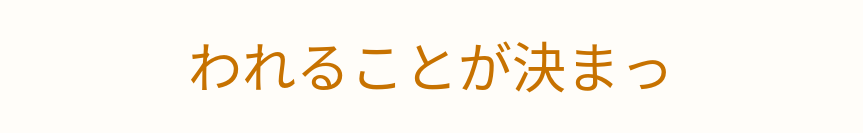われることが決まっ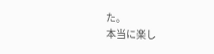た。
本当に楽し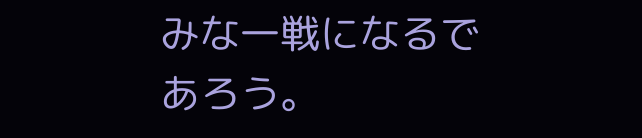みな一戦になるであろう。